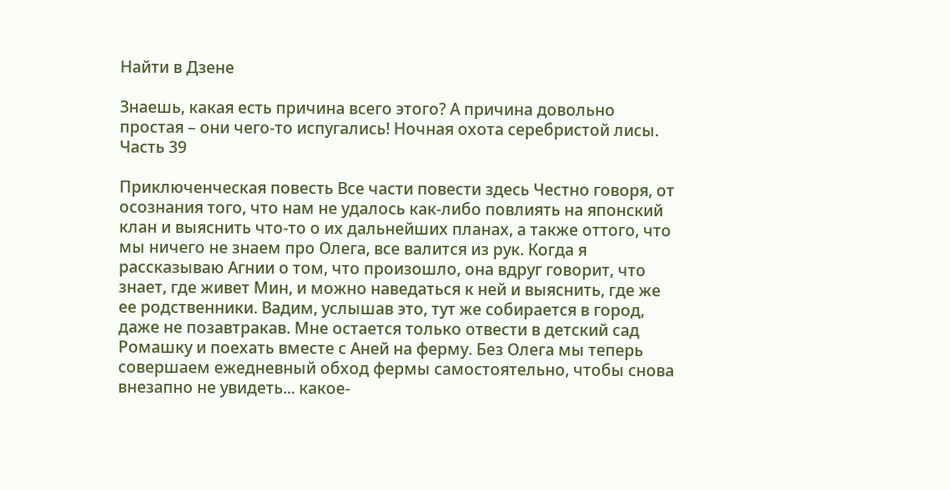Найти в Дзене

Знаешь, какая есть причина всего этого? А причина довольно простая – они чего-то испугались! Ночная охота серебристой лисы. Часть 39

Приключенческая повесть Все части повести здесь Честно говоря, от осознания того, что нам не удалось как-либо повлиять на японский клан и выяснить что-то о их дальнейших планах, а также оттого, что мы ничего не знаем про Олега, все валится из рук. Когда я рассказываю Агнии о том, что произошло, она вдруг говорит, что знает, где живет Мин, и можно наведаться к ней и выяснить, где же ее родственники. Вадим, услышав это, тут же собирается в город, даже не позавтракав. Мне остается только отвести в детский сад Ромашку и поехать вместе с Аней на ферму. Без Олега мы теперь совершаем ежедневный обход фермы самостоятельно, чтобы снова внезапно не увидеть... какое-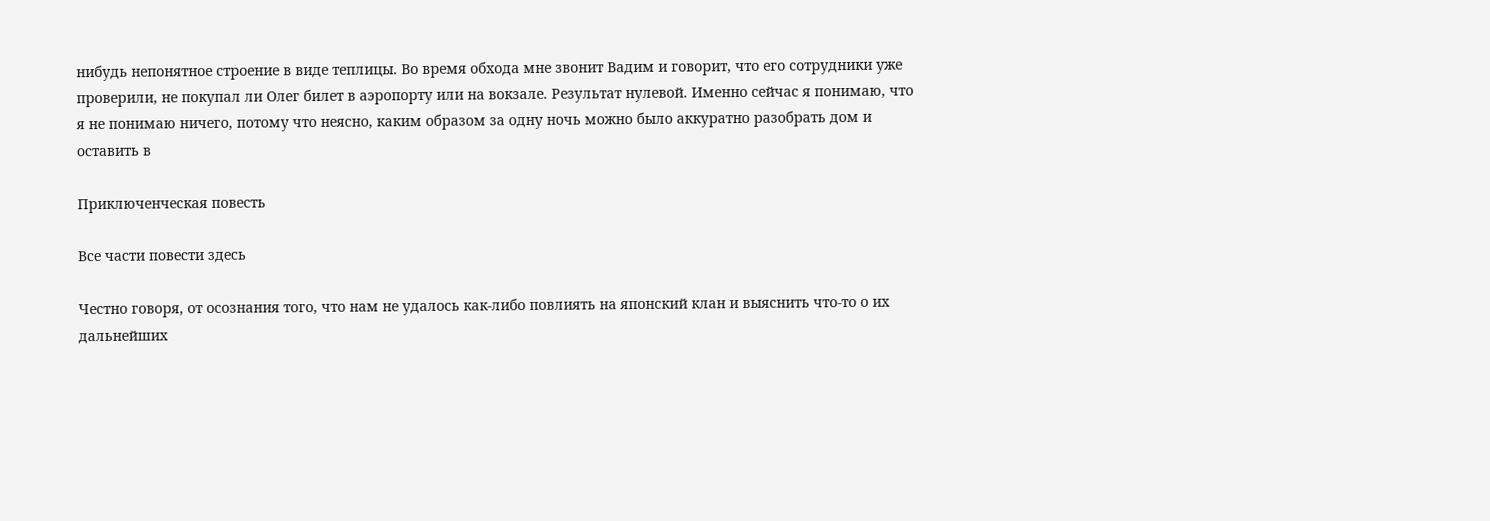нибудь непонятное строение в виде теплицы. Во время обхода мне звонит Вадим и говорит, что его сотрудники уже проверили, не покупал ли Олег билет в аэропорту или на вокзале. Результат нулевой. Именно сейчас я понимаю, что я не понимаю ничего, потому что неясно, каким образом за одну ночь можно было аккуратно разобрать дом и оставить в

Приключенческая повесть

Все части повести здесь

Честно говоря, от осознания того, что нам не удалось как-либо повлиять на японский клан и выяснить что-то о их дальнейших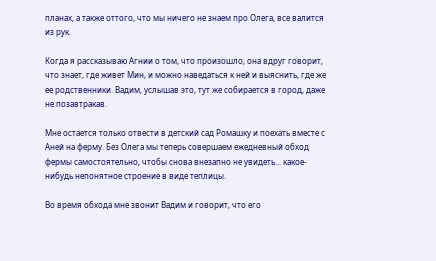планах, а также оттого, что мы ничего не знаем про Олега, все валится из рук.

Когда я рассказываю Агнии о том, что произошло, она вдруг говорит, что знает, где живет Мин, и можно наведаться к ней и выяснить, где же ее родственники. Вадим, услышав это, тут же собирается в город, даже не позавтракав.

Мне остается только отвести в детский сад Ромашку и поехать вместе с Аней на ферму. Без Олега мы теперь совершаем ежедневный обход фермы самостоятельно, чтобы снова внезапно не увидеть... какое-нибудь непонятное строение в виде теплицы.

Во время обхода мне звонит Вадим и говорит, что его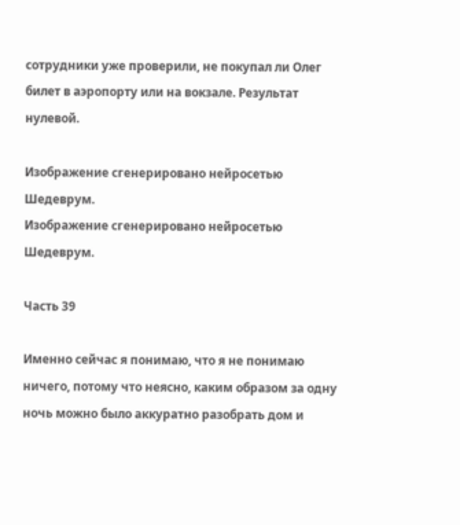сотрудники уже проверили, не покупал ли Олег билет в аэропорту или на вокзале. Результат нулевой.

Изображение сгенерировано нейросетью Шедеврум.
Изображение сгенерировано нейросетью Шедеврум.

Часть 39

Именно сейчас я понимаю, что я не понимаю ничего, потому что неясно, каким образом за одну ночь можно было аккуратно разобрать дом и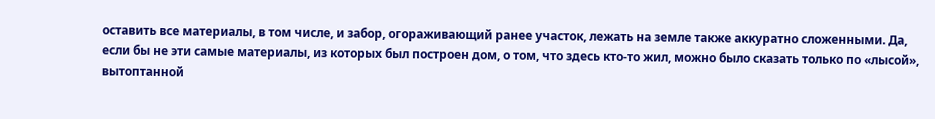оставить все материалы, в том числе, и забор, огораживающий ранее участок, лежать на земле также аккуратно сложенными. Да, если бы не эти самые материалы, из которых был построен дом, о том, что здесь кто-то жил, можно было сказать только по «лысой», вытоптанной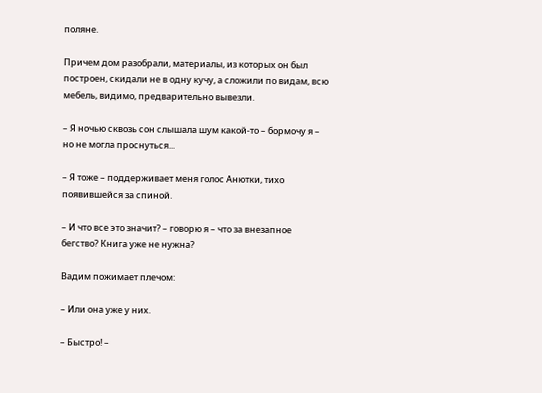поляне.

Причем дом разобрали, материалы, из которых он был построен, скидали не в одну кучу, а сложили по видам, всю мебель, видимо, предварительно вывезли.

– Я ночью сквозь сон слышала шум какой-то – бормочу я – но не могла проснуться...

– Я тоже – поддерживает меня голос Анютки, тихо появившейся за спиной.

– И что все это значит? – говорю я – что за внезапное бегство? Книга уже не нужна?

Вадим пожимает плечом:

– Или она уже у них.

– Быстро! –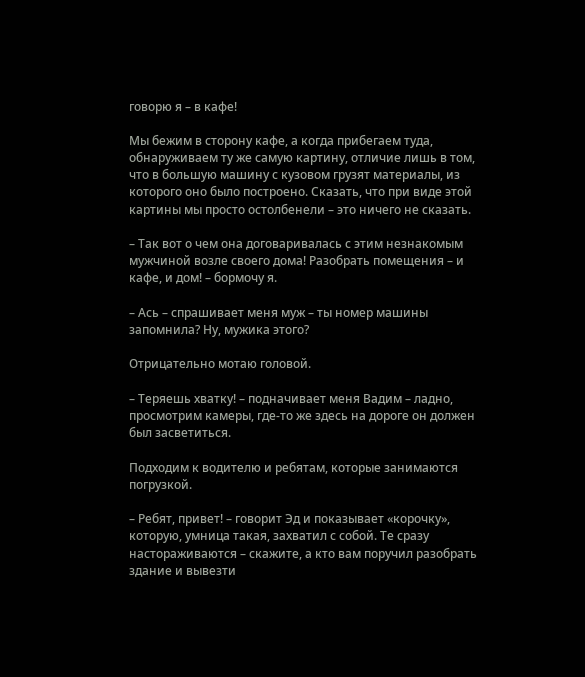говорю я – в кафе!

Мы бежим в сторону кафе, а когда прибегаем туда, обнаруживаем ту же самую картину, отличие лишь в том, что в большую машину с кузовом грузят материалы, из которого оно было построено. Сказать, что при виде этой картины мы просто остолбенели – это ничего не сказать.

– Так вот о чем она договаривалась с этим незнакомым мужчиной возле своего дома! Разобрать помещения – и кафе, и дом! – бормочу я.

– Ась – спрашивает меня муж – ты номер машины запомнила? Ну, мужика этого?

Отрицательно мотаю головой.

– Теряешь хватку! – подначивает меня Вадим – ладно, просмотрим камеры, где-то же здесь на дороге он должен был засветиться.

Подходим к водителю и ребятам, которые занимаются погрузкой.

– Ребят, привет! – говорит Эд и показывает «корочку», которую, умница такая, захватил с собой. Те сразу настораживаются – скажите, а кто вам поручил разобрать здание и вывезти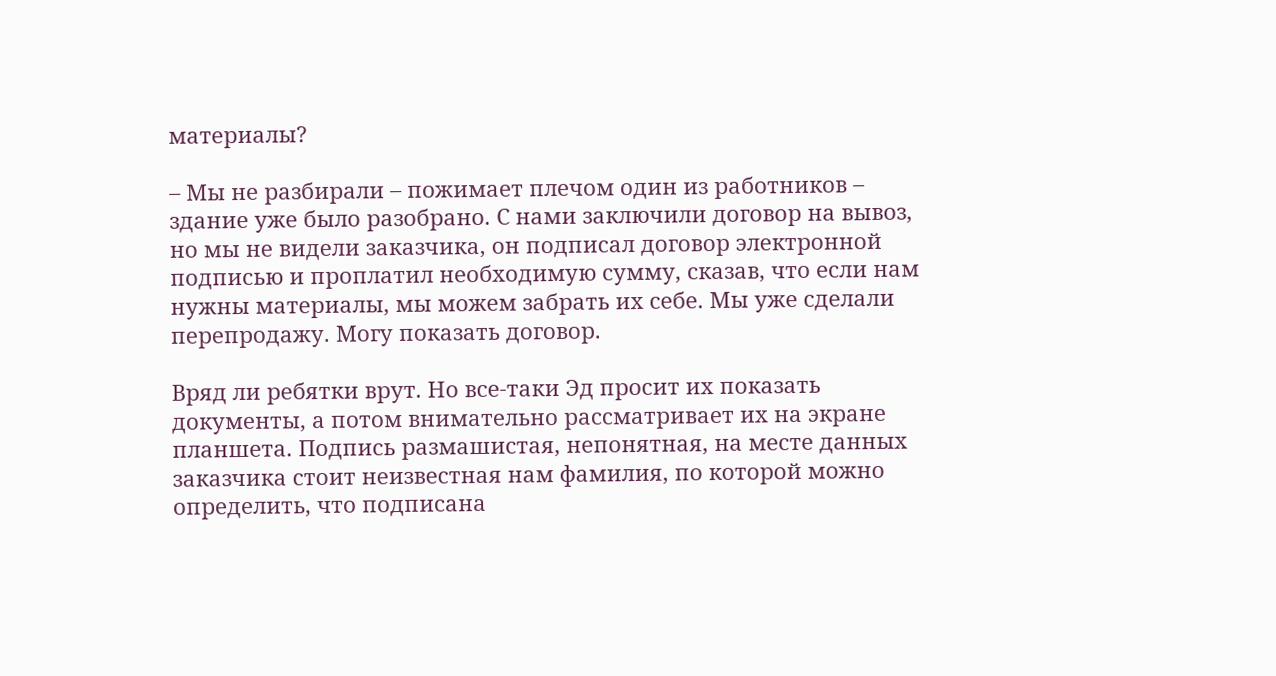материалы?

– Мы не разбирали – пожимает плечом один из работников – здание уже было разобрано. С нами заключили договор на вывоз, но мы не видели заказчика, он подписал договор электронной подписью и проплатил необходимую сумму, сказав, что если нам нужны материалы, мы можем забрать их себе. Мы уже сделали перепродажу. Могу показать договор.

Вряд ли ребятки врут. Но все-таки Эд просит их показать документы, а потом внимательно рассматривает их на экране планшета. Подпись размашистая, непонятная, на месте данных заказчика стоит неизвестная нам фамилия, по которой можно определить, что подписана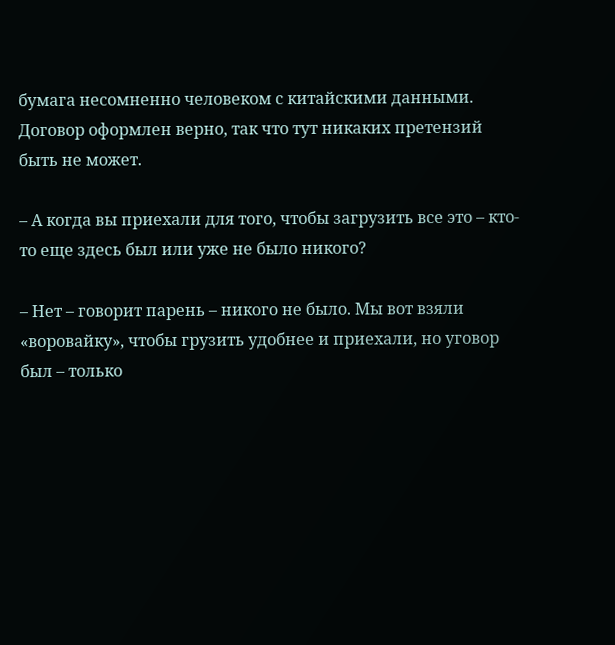бумага несомненно человеком с китайскими данными. Договор оформлен верно, так что тут никаких претензий быть не может.

– А когда вы приехали для того, чтобы загрузить все это – кто-то еще здесь был или уже не было никого?

– Нет – говорит парень – никого не было. Мы вот взяли «воровайку», чтобы грузить удобнее и приехали, но уговор был – только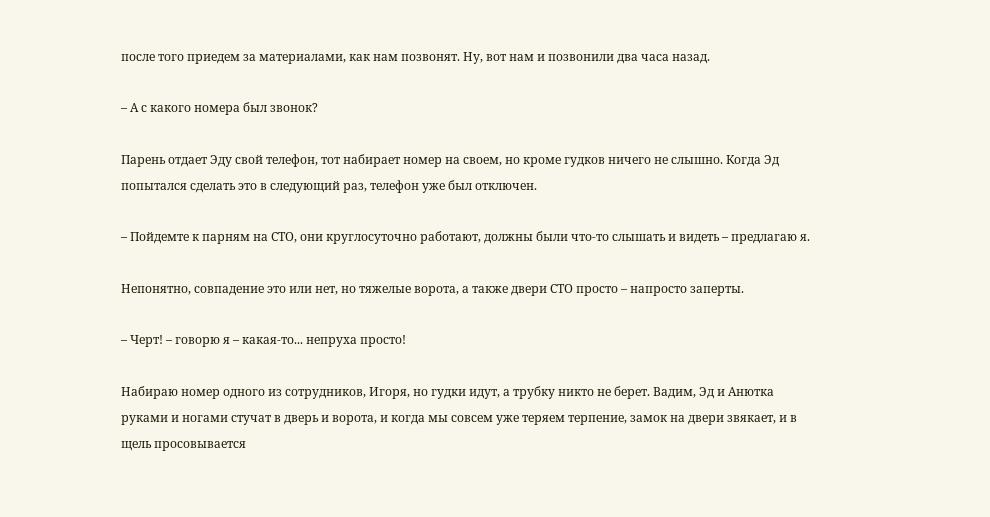после того приедем за материалами, как нам позвонят. Ну, вот нам и позвонили два часа назад.

– А с какого номера был звонок?

Парень отдает Эду свой телефон, тот набирает номер на своем, но кроме гудков ничего не слышно. Когда Эд попытался сделать это в следующий раз, телефон уже был отключен.

– Пойдемте к парням на СТО, они круглосуточно работают, должны были что-то слышать и видеть – предлагаю я.

Непонятно, совпадение это или нет, но тяжелые ворота, а также двери СТО просто – напросто заперты.

– Черт! – говорю я – какая-то... непруха просто!

Набираю номер одного из сотрудников, Игоря, но гудки идут, а трубку никто не берет. Вадим, Эд и Анютка руками и ногами стучат в дверь и ворота, и когда мы совсем уже теряем терпение, замок на двери звякает, и в щель просовывается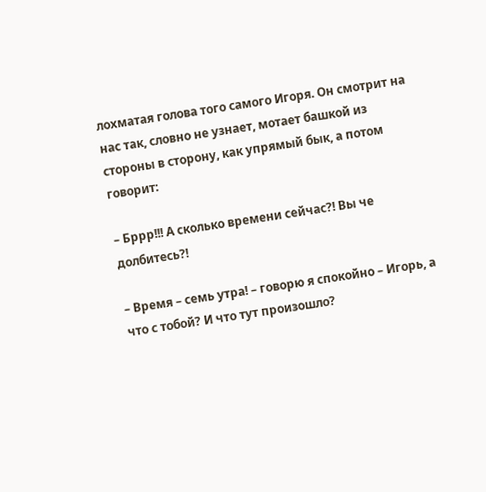лохматая голова того самого Игоря. Он смотрит на нас так, словно не узнает, мотает башкой из стороны в сторону, как упрямый бык, а потом говорит:

– Бррр!!! А сколько времени сейчас?! Вы че долбитесь?!

– Время – семь утра! – говорю я спокойно – Игорь, а что с тобой? И что тут произошло?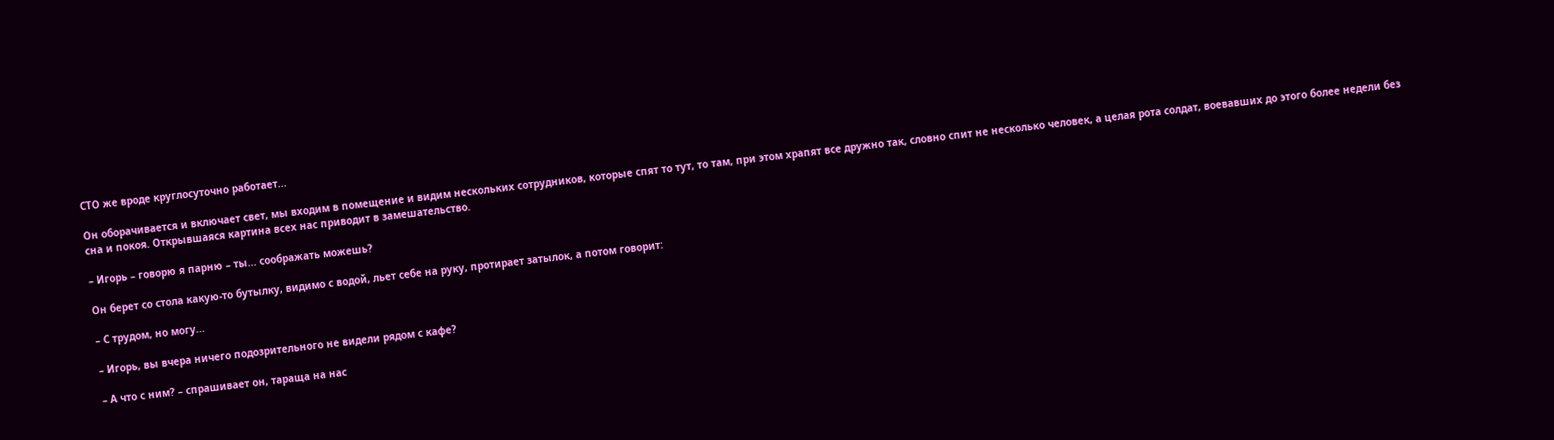СТО же вроде круглосуточно работает...

Он оборачивается и включает свет, мы входим в помещение и видим нескольких сотрудников, которые спят то тут, то там, при этом храпят все дружно так, словно спит не несколько человек, а целая рота солдат, воевавших до этого более недели без сна и покоя. Открывшаяся картина всех нас приводит в замешательство.

– Игорь – говорю я парню – ты... соображать можешь?

Он берет со стола какую-то бутылку, видимо с водой, льет себе на руку, протирает затылок, а потом говорит:

– С трудом, но могу...

– Игорь, вы вчера ничего подозрительного не видели рядом с кафе?

– А что с ним? – спрашивает он, тараща на нас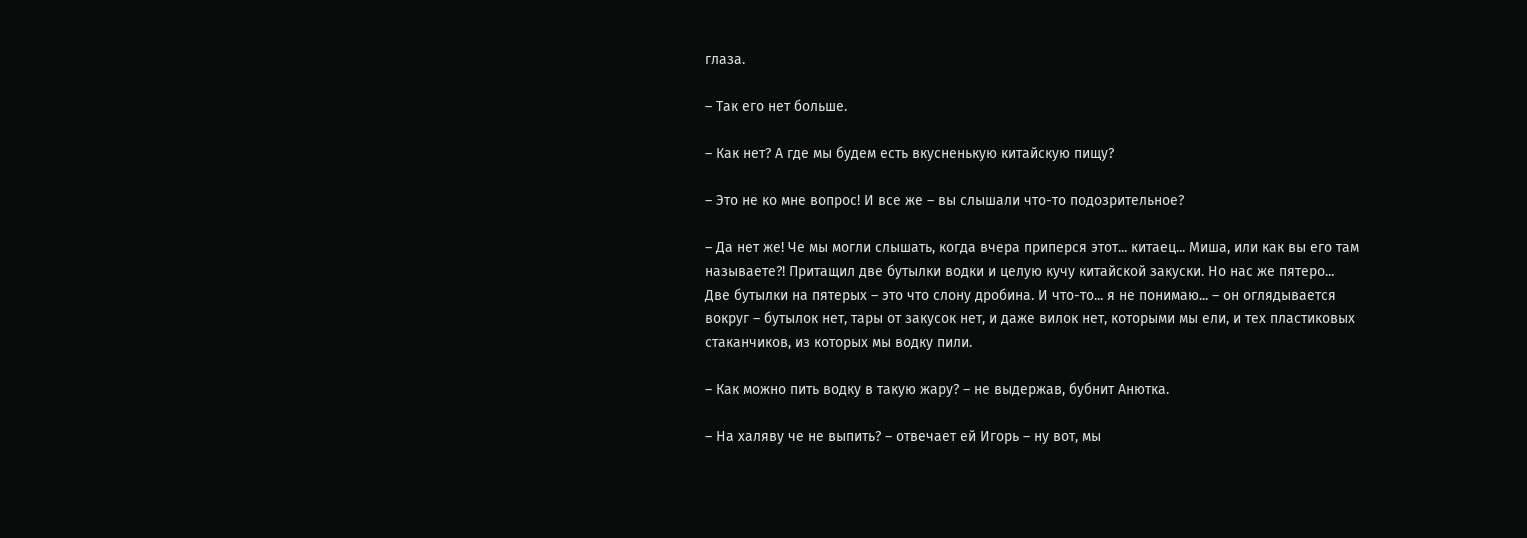глаза.

– Так его нет больше.

– Как нет? А где мы будем есть вкусненькую китайскую пищу?

– Это не ко мне вопрос! И все же – вы слышали что-то подозрительное?

– Да нет же! Че мы могли слышать, когда вчера приперся этот... китаец... Миша, или как вы его там называете?! Притащил две бутылки водки и целую кучу китайской закуски. Но нас же пятеро... Две бутылки на пятерых – это что слону дробина. И что-то... я не понимаю... – он оглядывается вокруг – бутылок нет, тары от закусок нет, и даже вилок нет, которыми мы ели, и тех пластиковых стаканчиков, из которых мы водку пили.

– Как можно пить водку в такую жару? – не выдержав, бубнит Анютка.

– На халяву че не выпить? – отвечает ей Игорь – ну вот, мы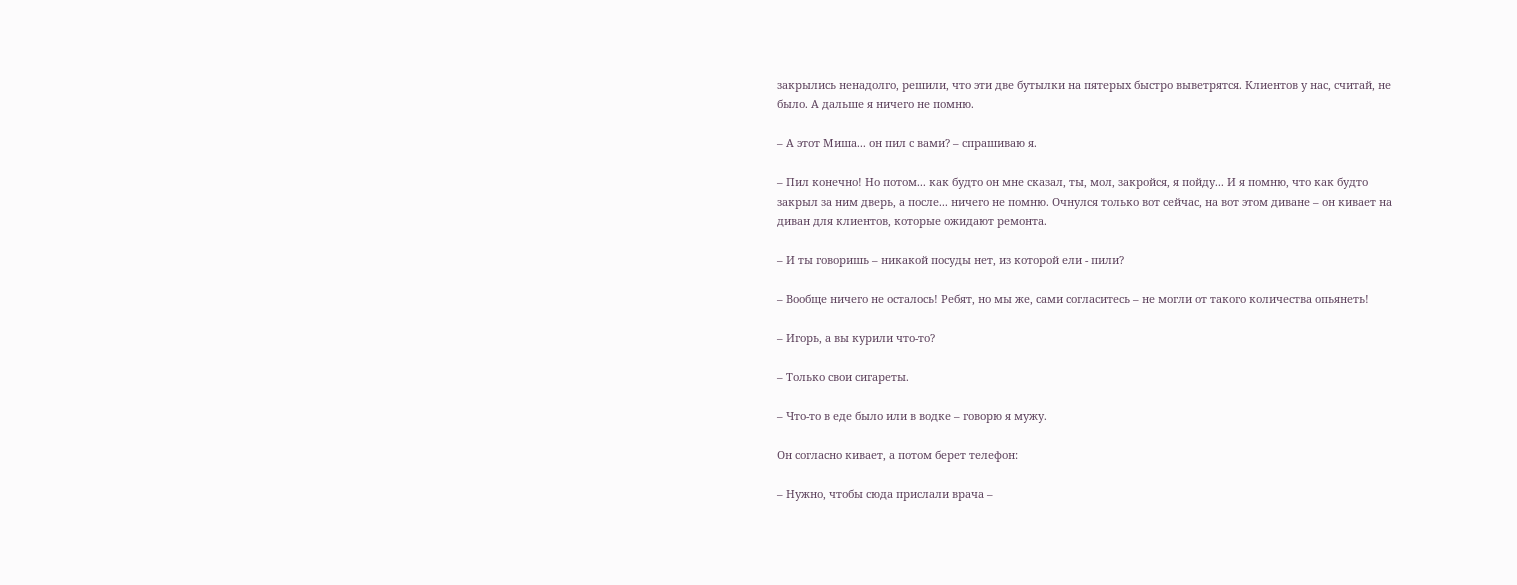закрылись ненадолго, решили, что эти две бутылки на пятерых быстро выветрятся. Клиентов у нас, считай, не было. А дальше я ничего не помню.

– А этот Миша... он пил с вами? – спрашиваю я.

– Пил конечно! Но потом... как будто он мне сказал, ты, мол, закройся, я пойду... И я помню, что как будто закрыл за ним дверь, а после... ничего не помню. Очнулся только вот сейчас, на вот этом диване – он кивает на диван для клиентов, которые ожидают ремонта.

– И ты говоришь – никакой посуды нет, из которой ели - пили?

– Вообще ничего не осталось! Ребят, но мы же, сами согласитесь – не могли от такого количества опьянеть!

– Игорь, а вы курили что-то?

– Только свои сигареты.

– Что-то в еде было или в водке – говорю я мужу.

Он согласно кивает, а потом берет телефон:

– Нужно, чтобы сюда прислали врача –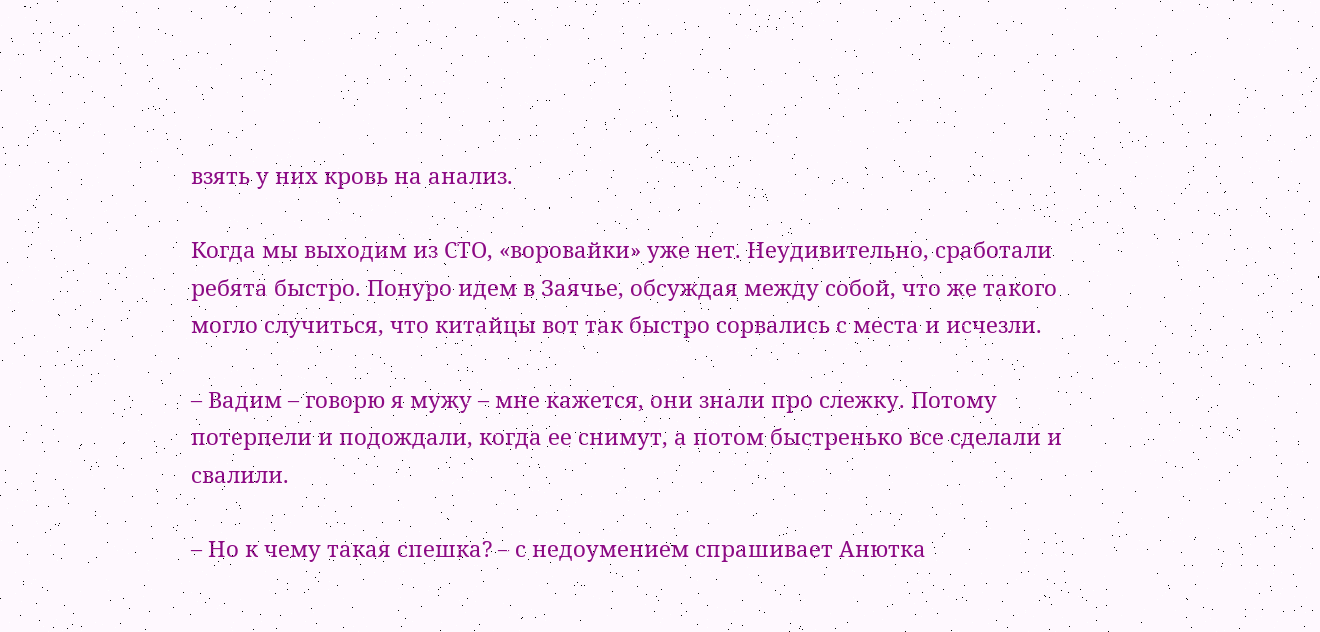взять у них кровь на анализ.

Когда мы выходим из СТО, «воровайки» уже нет. Неудивительно, сработали ребята быстро. Понуро идем в Заячье, обсуждая между собой, что же такого могло случиться, что китайцы вот так быстро сорвались с места и исчезли.

– Вадим – говорю я мужу – мне кажется, они знали про слежку. Потому потерпели и подождали, когда ее снимут, а потом быстренько все сделали и свалили.

– Но к чему такая спешка? – с недоумением спрашивает Анютка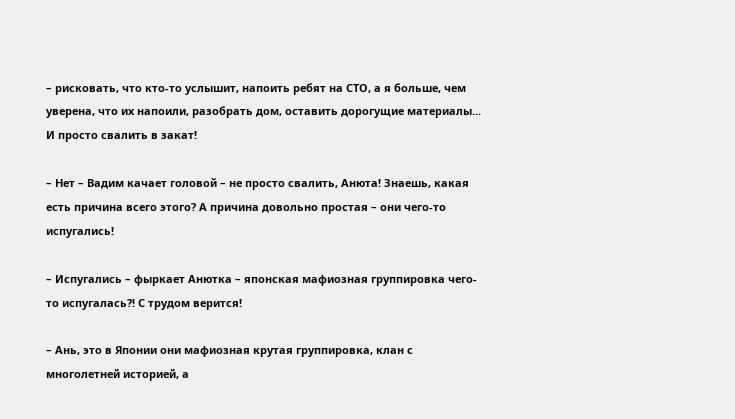– рисковать, что кто-то услышит, напоить ребят на СТО, а я больше, чем уверена, что их напоили, разобрать дом, оставить дорогущие материалы... И просто свалить в закат!

– Нет – Вадим качает головой – не просто свалить, Анюта! Знаешь, какая есть причина всего этого? А причина довольно простая – они чего-то испугались!

– Испугались – фыркает Анютка – японская мафиозная группировка чего-то испугалась?! С трудом верится!

– Ань, это в Японии они мафиозная крутая группировка, клан с многолетней историей, а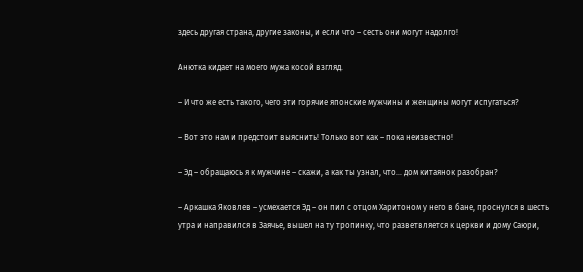здесь другая страна, другие законы, и если что – сесть они могут надолго!

Анютка кидает на моего мужа косой взгляд.

– И что же есть такого, чего эти горячие японские мужчины и женщины могут испугаться?

– Вот это нам и предстоит выяснить! Только вот как – пока неизвестно!

– Эд – обращаюсь я к мужчине – скажи, а как ты узнал, что... дом китаянок разобран?

– Аркашка Яковлев – усмехается Эд – он пил с отцом Харитоном у него в бане, проснулся в шесть утра и направился в Заячье, вышел на ту тропинку, что разветвляется к церкви и дому Саюри,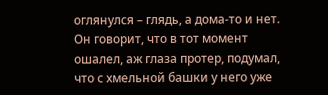оглянулся – глядь, а дома-то и нет. Он говорит, что в тот момент ошалел, аж глаза протер, подумал, что с хмельной башки у него уже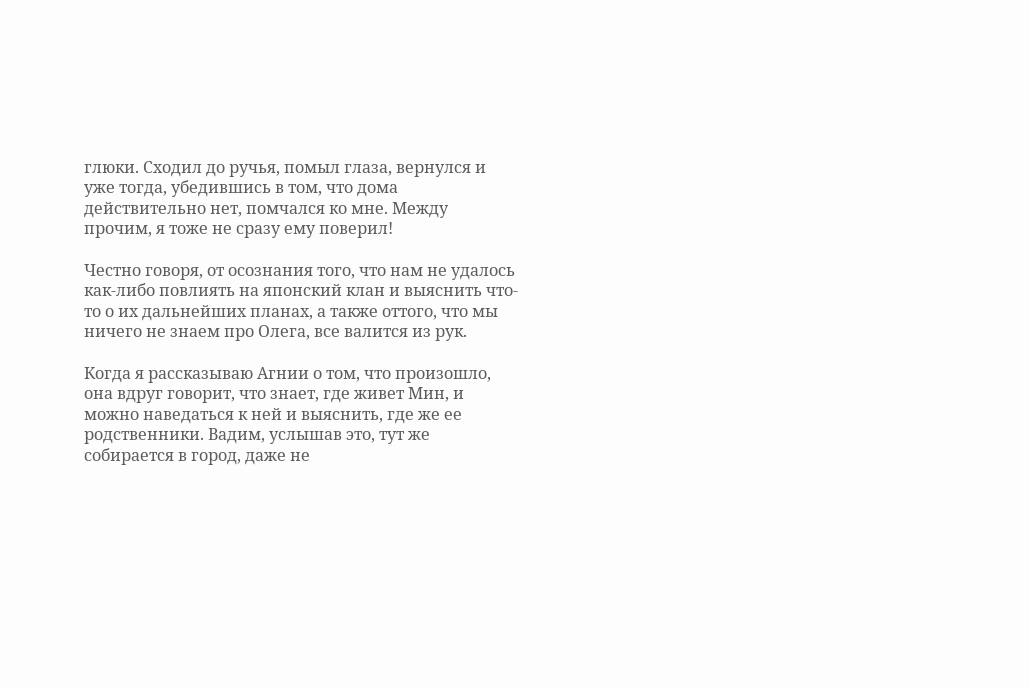глюки. Сходил до ручья, помыл глаза, вернулся и уже тогда, убедившись в том, что дома действительно нет, помчался ко мне. Между прочим, я тоже не сразу ему поверил!

Честно говоря, от осознания того, что нам не удалось как-либо повлиять на японский клан и выяснить что-то о их дальнейших планах, а также оттого, что мы ничего не знаем про Олега, все валится из рук.

Когда я рассказываю Агнии о том, что произошло, она вдруг говорит, что знает, где живет Мин, и можно наведаться к ней и выяснить, где же ее родственники. Вадим, услышав это, тут же собирается в город, даже не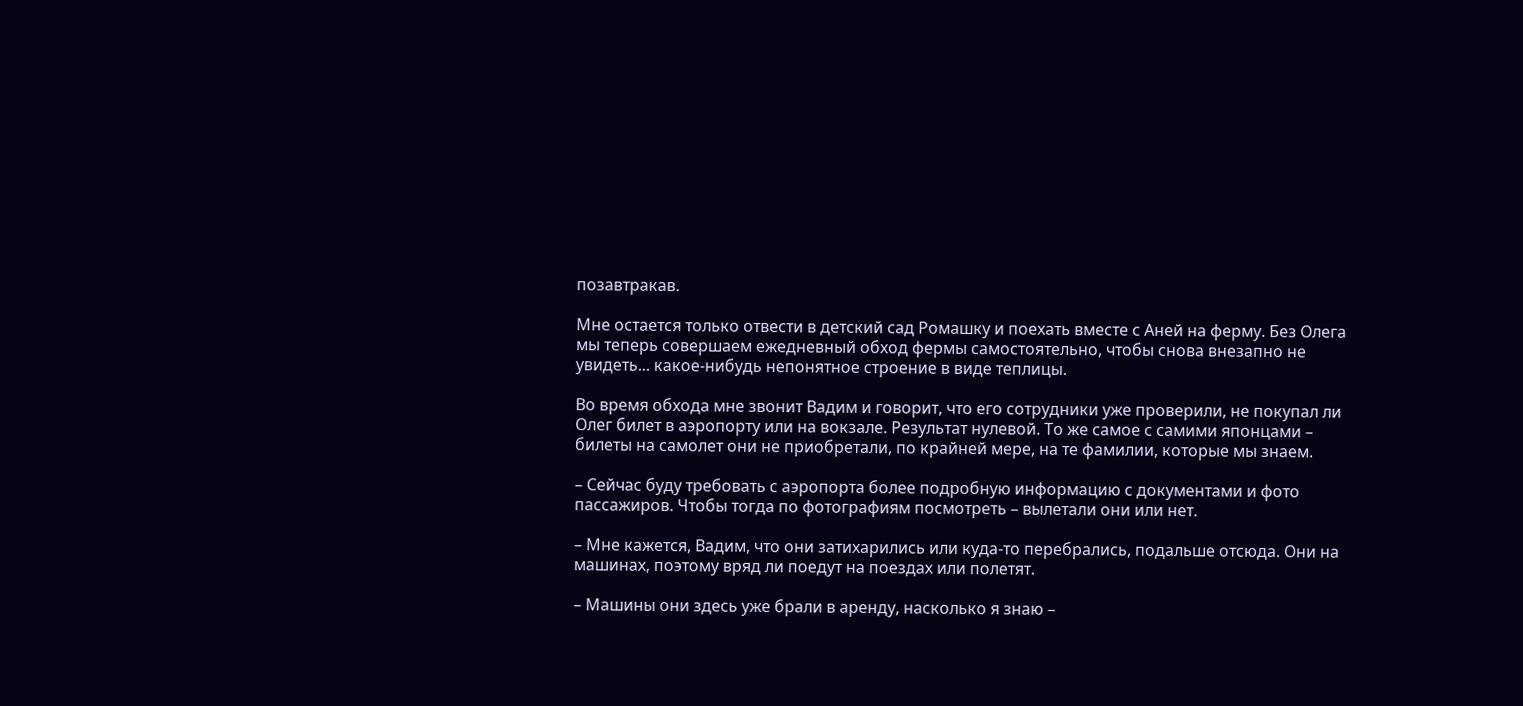позавтракав.

Мне остается только отвести в детский сад Ромашку и поехать вместе с Аней на ферму. Без Олега мы теперь совершаем ежедневный обход фермы самостоятельно, чтобы снова внезапно не увидеть... какое-нибудь непонятное строение в виде теплицы.

Во время обхода мне звонит Вадим и говорит, что его сотрудники уже проверили, не покупал ли Олег билет в аэропорту или на вокзале. Результат нулевой. То же самое с самими японцами – билеты на самолет они не приобретали, по крайней мере, на те фамилии, которые мы знаем.

– Сейчас буду требовать с аэропорта более подробную информацию с документами и фото пассажиров. Чтобы тогда по фотографиям посмотреть – вылетали они или нет.

– Мне кажется, Вадим, что они затихарились или куда-то перебрались, подальше отсюда. Они на машинах, поэтому вряд ли поедут на поездах или полетят.

– Машины они здесь уже брали в аренду, насколько я знаю –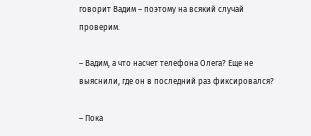говорит Вадим – поэтому на всякий случай проверим.

– Вадим, а что насчет телефона Олега? Еще не выяснили, где он в последний раз фиксировался?

– Пока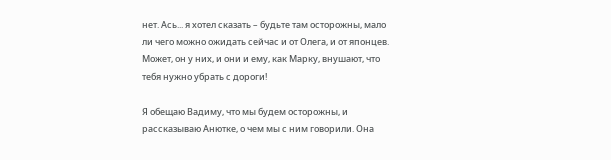нет. Ась... я хотел сказать – будьте там осторожны, мало ли чего можно ожидать сейчас и от Олега, и от японцев. Может, он у них, и они и ему, как Марку, внушают, что тебя нужно убрать с дороги!

Я обещаю Вадиму, что мы будем осторожны, и рассказываю Анютке, о чем мы с ним говорили. Она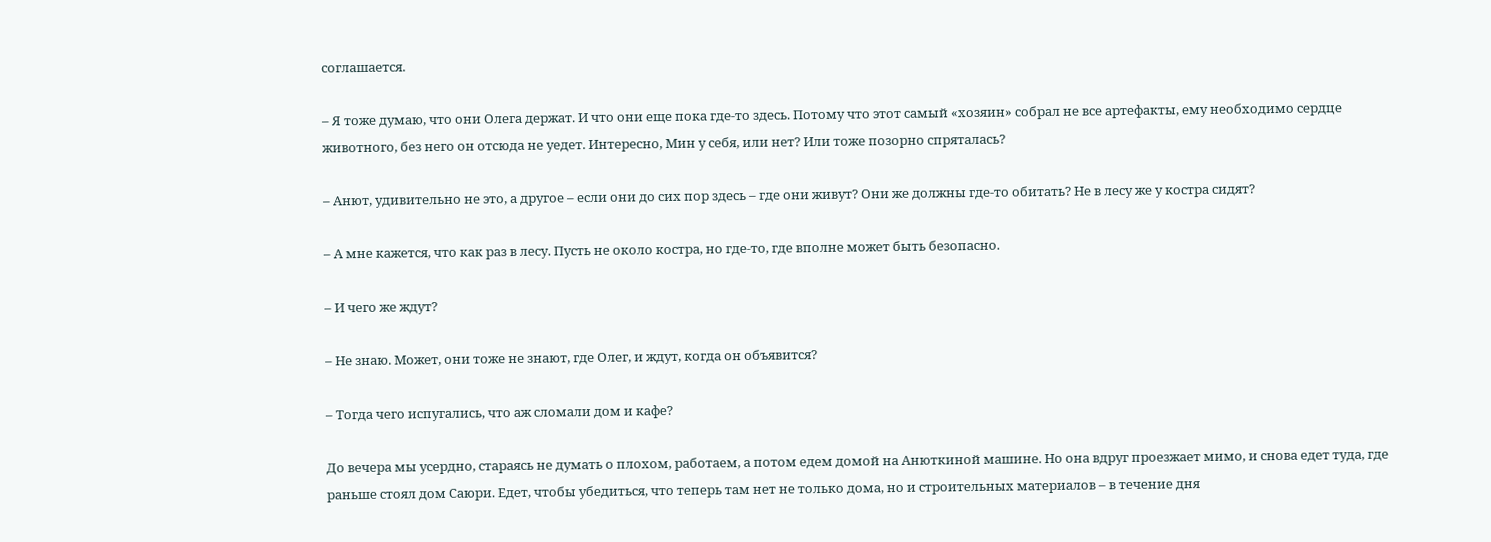соглашается.

– Я тоже думаю, что они Олега держат. И что они еще пока где-то здесь. Потому что этот самый «хозяин» собрал не все артефакты, ему необходимо сердце животного, без него он отсюда не уедет. Интересно, Мин у себя, или нет? Или тоже позорно спряталась?

– Анют, удивительно не это, а другое – если они до сих пор здесь – где они живут? Они же должны где-то обитать? Не в лесу же у костра сидят?

– А мне кажется, что как раз в лесу. Пусть не около костра, но где-то, где вполне может быть безопасно.

– И чего же ждут?

– Не знаю. Может, они тоже не знают, где Олег, и ждут, когда он объявится?

– Тогда чего испугались, что аж сломали дом и кафе?

До вечера мы усердно, стараясь не думать о плохом, работаем, а потом едем домой на Анюткиной машине. Но она вдруг проезжает мимо, и снова едет туда, где раньше стоял дом Саюри. Едет, чтобы убедиться, что теперь там нет не только дома, но и строительных материалов – в течение дня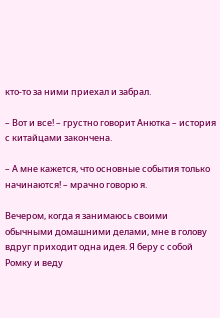кто-то за ними приехал и забрал.

– Вот и все! – грустно говорит Анютка – история с китайцами закончена.

– А мне кажется, что основные события только начинаются! – мрачно говорю я.

Вечером, когда я занимаюсь своими обычными домашними делами, мне в голову вдруг приходит одна идея. Я беру с собой Ромку и веду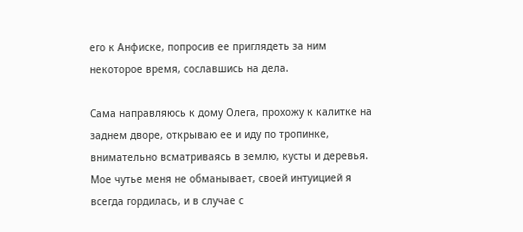его к Анфиске, попросив ее приглядеть за ним некоторое время, сославшись на дела.

Сама направляюсь к дому Олега, прохожу к калитке на заднем дворе, открываю ее и иду по тропинке, внимательно всматриваясь в землю, кусты и деревья. Мое чутье меня не обманывает, своей интуицией я всегда гордилась, и в случае с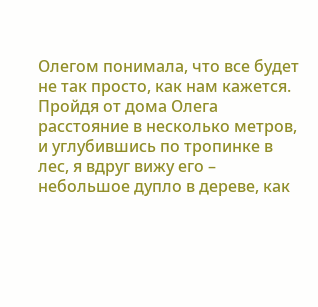Олегом понимала, что все будет не так просто, как нам кажется. Пройдя от дома Олега расстояние в несколько метров, и углубившись по тропинке в лес, я вдруг вижу его – небольшое дупло в дереве, как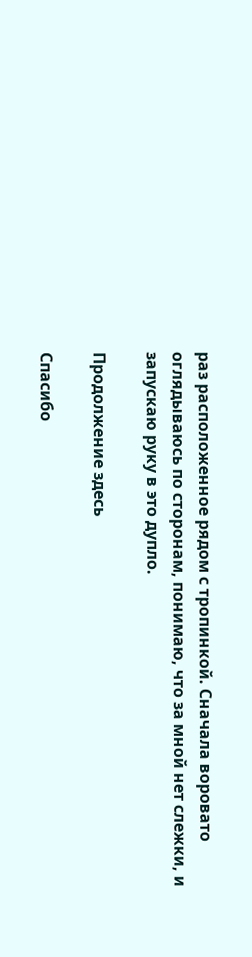раз расположенное рядом с тропинкой. Сначала воровато оглядываюсь по сторонам, понимаю, что за мной нет слежки, и запускаю руку в это дупло.

Продолжение здесь

Спасибо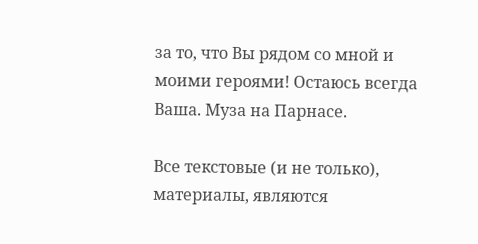за то, что Вы рядом со мной и моими героями! Остаюсь всегда Ваша. Муза на Парнасе.

Все текстовые (и не только), материалы, являются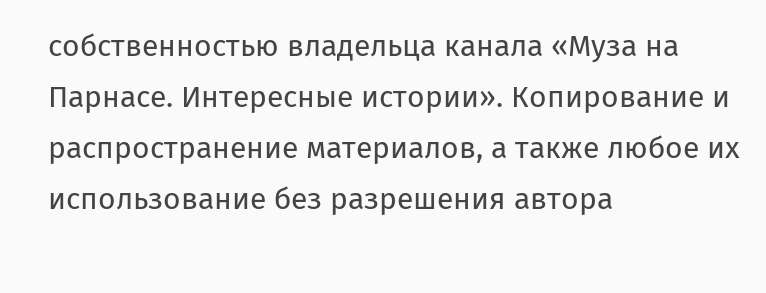собственностью владельца канала «Муза на Парнасе. Интересные истории». Копирование и распространение материалов, а также любое их использование без разрешения автора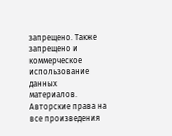запрещено. Также запрещено и коммерческое использование данных материалов. Авторские права на все произведения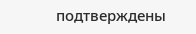подтверждены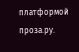платформой проза.ру.